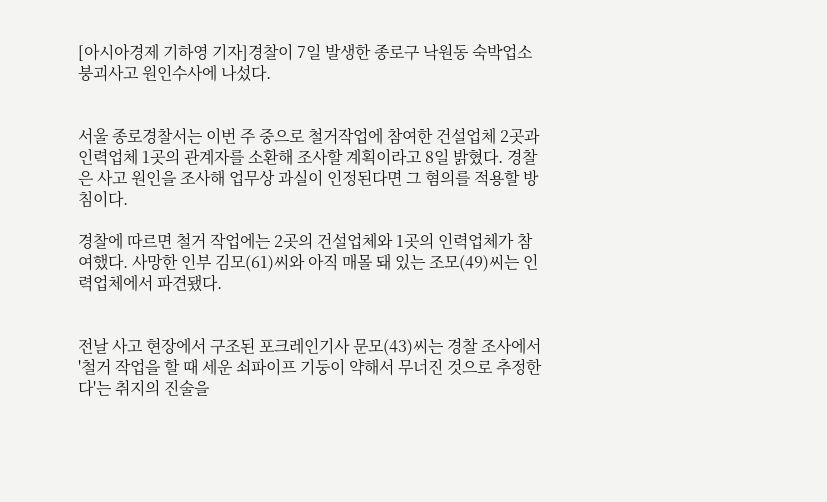[아시아경제 기하영 기자]경찰이 7일 발생한 종로구 낙원동 숙박업소 붕괴사고 원인수사에 나섰다.


서울 종로경찰서는 이번 주 중으로 철거작업에 참여한 건설업체 2곳과 인력업체 1곳의 관계자를 소환해 조사할 계획이라고 8일 밝혔다. 경찰은 사고 원인을 조사해 업무상 과실이 인정된다면 그 혐의를 적용할 방침이다.

경찰에 따르면 철거 작업에는 2곳의 건설업체와 1곳의 인력업체가 참여했다. 사망한 인부 김모(61)씨와 아직 매몰 돼 있는 조모(49)씨는 인력업체에서 파견됐다.


전날 사고 현장에서 구조된 포크레인기사 문모(43)씨는 경찰 조사에서 '철거 작업을 할 때 세운 쇠파이프 기둥이 약해서 무너진 것으로 추정한다'는 취지의 진술을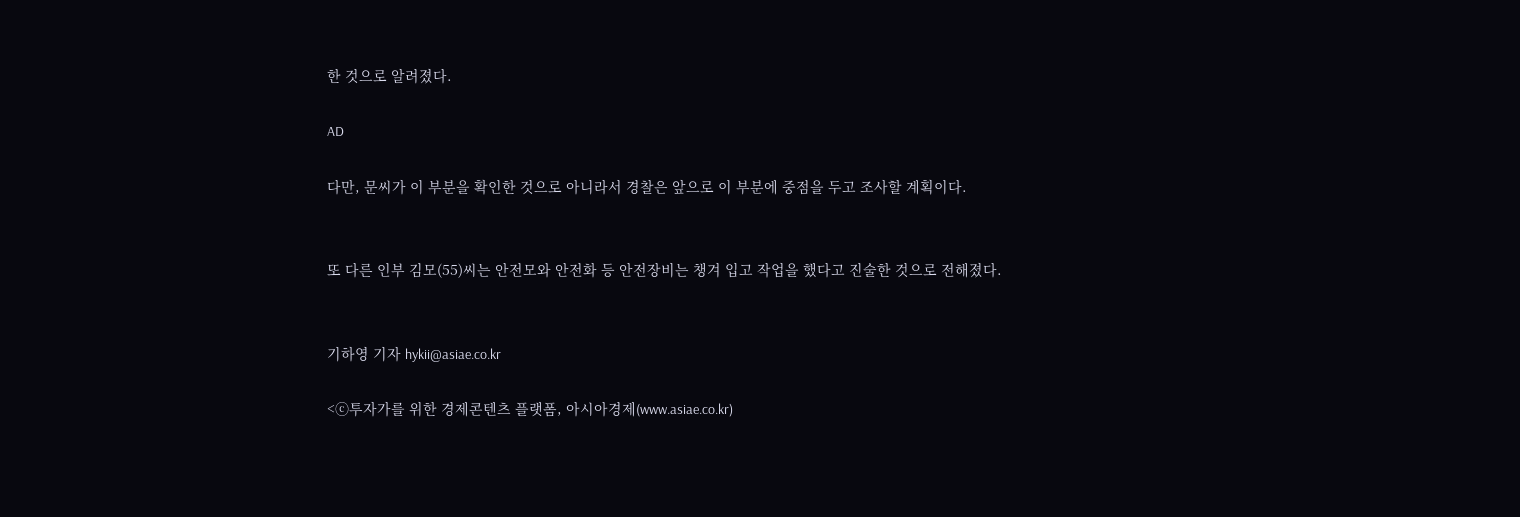한 것으로 알려졌다.

AD

다만, 문씨가 이 부분을 확인한 것으로 아니라서 경찰은 앞으로 이 부분에 중점을 두고 조사할 계획이다.


또 다른 인부 김모(55)씨는 안전모와 안전화 등 안전장비는 챙겨 입고 작업을 했다고 진술한 것으로 전해졌다.


기하영 기자 hykii@asiae.co.kr

<ⓒ투자가를 위한 경제콘텐츠 플랫폼, 아시아경제(www.asiae.co.kr)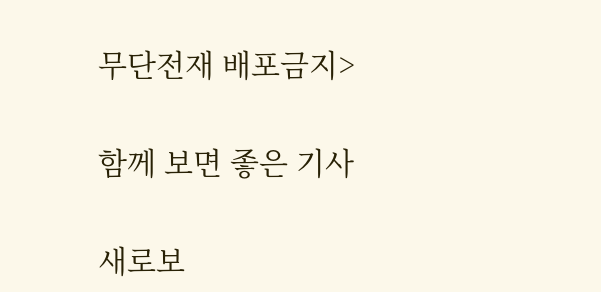무단전재 배포금지>

함께 보면 좋은 기사

새로보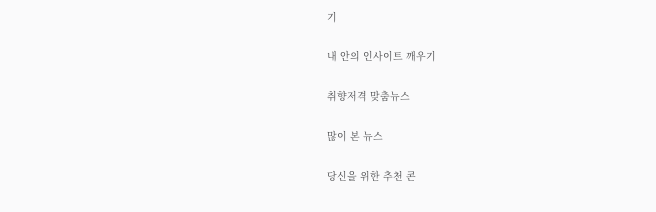기

내 안의 인사이트 깨우기

취향저격 맞춤뉴스

많이 본 뉴스

당신을 위한 추천 콘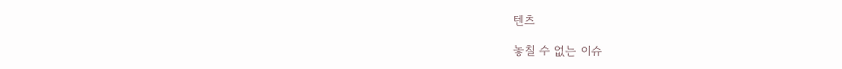텐츠

놓칠 수 없는 이슈